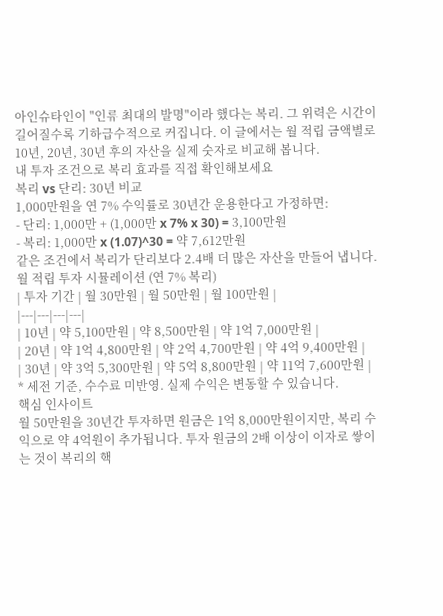아인슈타인이 "인류 최대의 발명"이라 했다는 복리. 그 위력은 시간이 길어질수록 기하급수적으로 커집니다. 이 글에서는 월 적립 금액별로 10년, 20년, 30년 후의 자산을 실제 숫자로 비교해 봅니다.
내 투자 조건으로 복리 효과를 직접 확인해보세요
복리 vs 단리: 30년 비교
1,000만원을 연 7% 수익률로 30년간 운용한다고 가정하면:
- 단리: 1,000만 + (1,000만 x 7% x 30) = 3,100만원
- 복리: 1,000만 x (1.07)^30 = 약 7,612만원
같은 조건에서 복리가 단리보다 2.4배 더 많은 자산을 만들어 냅니다.
월 적립 투자 시뮬레이션 (연 7% 복리)
| 투자 기간 | 월 30만원 | 월 50만원 | 월 100만원 |
|---|---|---|---|
| 10년 | 약 5,100만원 | 약 8,500만원 | 약 1억 7,000만원 |
| 20년 | 약 1억 4,800만원 | 약 2억 4,700만원 | 약 4억 9,400만원 |
| 30년 | 약 3억 5,300만원 | 약 5억 8,800만원 | 약 11억 7,600만원 |
* 세전 기준, 수수료 미반영. 실제 수익은 변동할 수 있습니다.
핵심 인사이트
월 50만원을 30년간 투자하면 원금은 1억 8,000만원이지만, 복리 수익으로 약 4억원이 추가됩니다. 투자 원금의 2배 이상이 이자로 쌓이는 것이 복리의 핵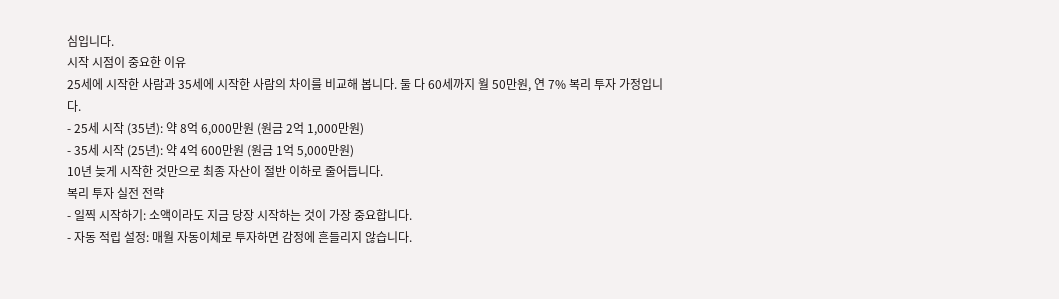심입니다.
시작 시점이 중요한 이유
25세에 시작한 사람과 35세에 시작한 사람의 차이를 비교해 봅니다. 둘 다 60세까지 월 50만원, 연 7% 복리 투자 가정입니다.
- 25세 시작 (35년): 약 8억 6,000만원 (원금 2억 1,000만원)
- 35세 시작 (25년): 약 4억 600만원 (원금 1억 5,000만원)
10년 늦게 시작한 것만으로 최종 자산이 절반 이하로 줄어듭니다.
복리 투자 실전 전략
- 일찍 시작하기: 소액이라도 지금 당장 시작하는 것이 가장 중요합니다.
- 자동 적립 설정: 매월 자동이체로 투자하면 감정에 흔들리지 않습니다.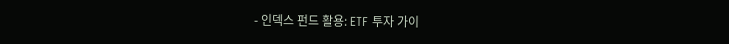- 인덱스 펀드 활용: ETF 투자 가이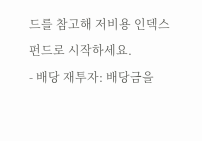드를 참고해 저비용 인덱스 펀드로 시작하세요.
- 배당 재투자: 배당금을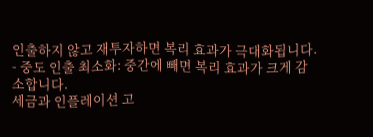인출하지 않고 재투자하면 복리 효과가 극대화됩니다.
- 중도 인출 최소화: 중간에 빼면 복리 효과가 크게 감소합니다.
세금과 인플레이션 고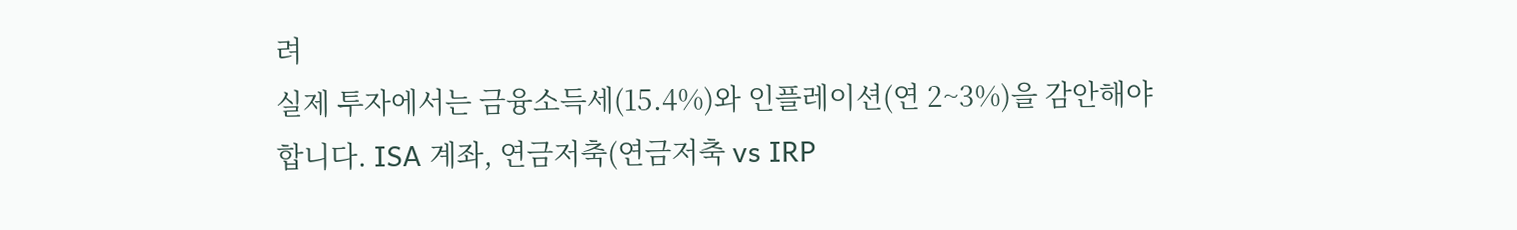려
실제 투자에서는 금융소득세(15.4%)와 인플레이션(연 2~3%)을 감안해야 합니다. ISA 계좌, 연금저축(연금저축 vs IRP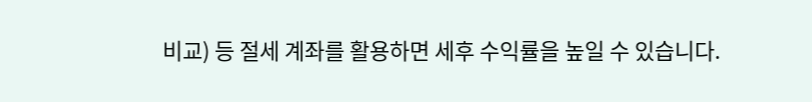비교) 등 절세 계좌를 활용하면 세후 수익률을 높일 수 있습니다.